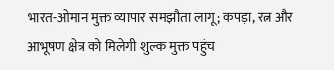भारत-ओमान मुक्त व्यापार समझौता लागू; कपड़ा, रत्न और आभूषण क्षेत्र को मिलेगी शुल्क मुक्त पहुंच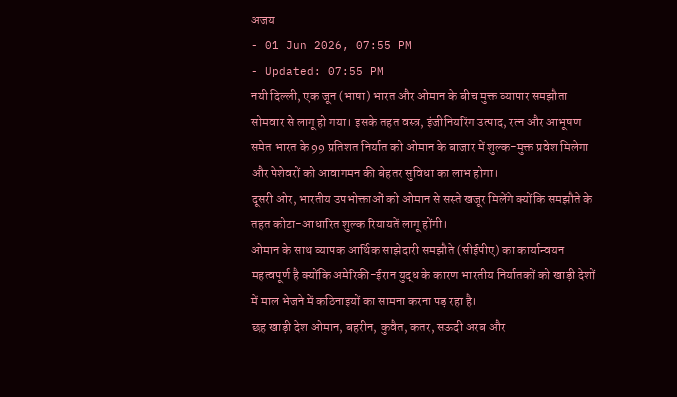अजय
- 01 Jun 2026, 07:55 PM
- Updated: 07:55 PM
नयी दिल्ली, एक जून (भाषा) भारत और ओमान के बीच मुक्त व्यापार समझौता सोमवार से लागू हो गया। इसके तहत वस्त्र, इंजीनियरिंग उत्पाद, रत्न और आभूषण समेत भारत के 99 प्रतिशत निर्यात को ओमान के बाजार में शुल्क-मुक्त प्रवेश मिलेगा और पेशेवरों को आवागमन की बेहतर सुविधा का लाभ होगा।
दूसरी ओर, भारतीय उपभोक्ताओं को ओमान से सस्ते खजूर मिलेंगे क्योंकि समझौते के तहत कोटा-आधारित शुल्क रियायतें लागू होंगी।
ओमान के साथ व्यापक आर्थिक साझेदारी समझौते (सीईपीए) का कार्यान्वयन महत्वपूर्ण है क्योंकि अमेरिकी-ईरान युद्ध के कारण भारतीय निर्यातकों को खाड़ी देशों में माल भेजने में कठिनाइयों का सामना करना पड़ रहा है।
छह खाड़ी देश ओमान, बहरीन, कुवैत, कतर, सऊदी अरब और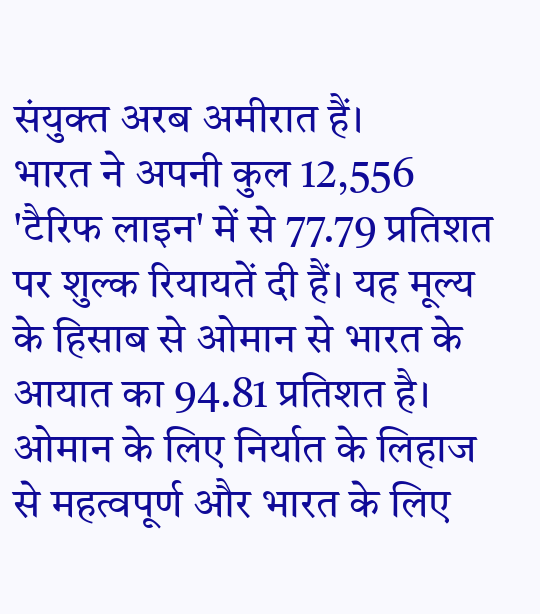संयुक्त अरब अमीरात हैं।
भारत ने अपनी कुल 12,556 'टैरिफ लाइन' में से 77.79 प्रतिशत पर शुल्क रियायतें दी हैं। यह मूल्य के हिसाब से ओमान से भारत के आयात का 94.81 प्रतिशत है।
ओमान के लिए निर्यात के लिहाज से महत्वपूर्ण और भारत के लिए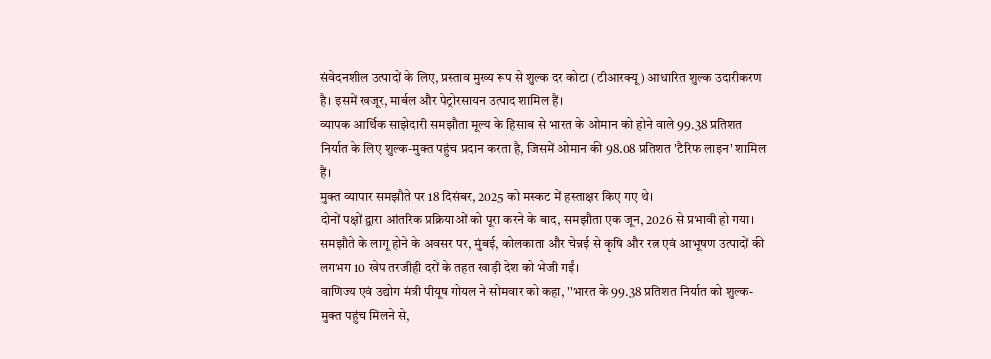संवेदनशील उत्पादों के लिए, प्रस्ताव मुख्य रूप से शुल्क दर कोटा (टीआरक्यू) आधारित शुल्क उदारीकरण है। इसमें खजूर, मार्बल और पेट्रोरसायन उत्पाद शामिल हैं।
व्यापक आर्थिक साझेदारी समझौता मूल्य के हिसाब से भारत के ओमान को होने वाले 99.38 प्रतिशत निर्यात के लिए शुल्क-मुक्त पहुंच प्रदान करता है, जिसमें ओमान की 98.08 प्रतिशत 'टैरिफ लाइन' शामिल हैं।
मुक्त व्यापार समझौते पर 18 दिसंबर, 2025 को मस्कट में हस्ताक्षर किए गए थे।
दोनों पक्षों द्वारा आंतरिक प्रक्रियाओं को पूरा करने के बाद, समझौता एक जून, 2026 से प्रभावी हो गया।
समझौते के लागू होने के अवसर पर, मुंबई, कोलकाता और चेन्नई से कृषि और रत्न एवं आभूषण उत्पादों की लगभग 10 खेप तरजीही दरों के तहत खाड़ी देश को भेजी गईं।
वाणिज्य एवं उद्योग मंत्री पीयूष गोयल ने सोमवार को कहा, ''भारत के 99.38 प्रतिशत निर्यात को शुल्क-मुक्त पहुंच मिलने से,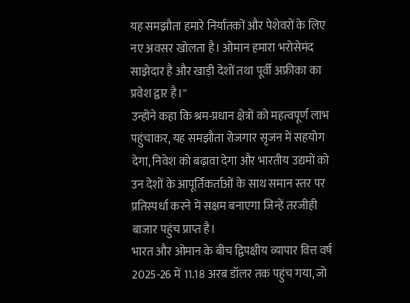यह समझौता हमारे निर्यातकों और पेशेवरों के लिए नए अवसर खोलता है। ओमान हमारा भरोसेमंद साझेदार है और खाड़ी देशों तथा पूर्वी अफ्रीका का प्रवेश द्वार है।''
उन्होंने कहा कि श्रम-प्रधान क्षेत्रों को महत्वपूर्ण लाभ पहुंचाकर, यह समझौता रोजगार सृजन में सहयोग देगा, निवेश को बढ़ावा देगा और भारतीय उद्यमों को उन देशों के आपूर्तिकर्ताओं के साथ समान स्तर पर प्रतिस्पर्धा करने में सक्षम बनाएगा जिन्हें तरजीही बाजार पहुंच प्राप्त है।
भारत और ओमान के बीच द्विपक्षीय व्यापार वित्त वर्ष 2025-26 में 11.18 अरब डॉलर तक पहुंच गया, जो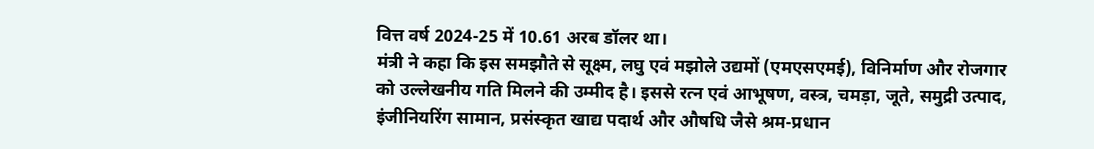वित्त वर्ष 2024-25 में 10.61 अरब डॉलर था।
मंत्री ने कहा कि इस समझौते से सूक्ष्म, लघु एवं मझोले उद्यमों (एमएसएमई), विनिर्माण और रोजगार को उल्लेखनीय गति मिलने की उम्मीद है। इससे रत्न एवं आभूषण, वस्त्र, चमड़ा, जूते, समुद्री उत्पाद, इंजीनियरिंग सामान, प्रसंस्कृत खाद्य पदार्थ और औषधि जैसे श्रम-प्रधान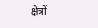क्षेत्रों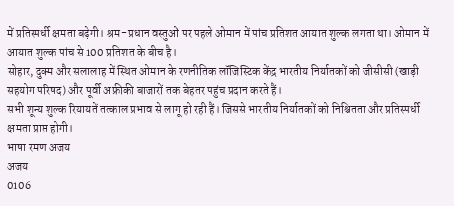में प्रतिस्पर्धी क्षमता बढ़ेगी। श्रम-प्रधान वस्तुओं पर पहले ओमान में पांच प्रतिशत आयात शुल्क लगता था। ओमान में आयात शुल्क पांच से 100 प्रतिशत के बीच है।
सोहार, दुक्म और सलालाह में स्थित ओमान के रणनीतिक लॉजिस्टिक केंद्र भारतीय निर्यातकों को जीसीसी (खाड़ी सहयोग परिषद) और पूर्वी अफ्रीकी बाजारों तक बेहतर पहुंच प्रदान करते हैं।
सभी शून्य शुल्क रियायतें तत्काल प्रभाव से लागू हो रही हैं। जिससे भारतीय निर्यातकों को निश्चितता और प्रतिस्पर्धी क्षमता प्राप्त होगी।
भाषा रमण अजय
अजय
0106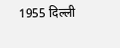1955 दिल्ली